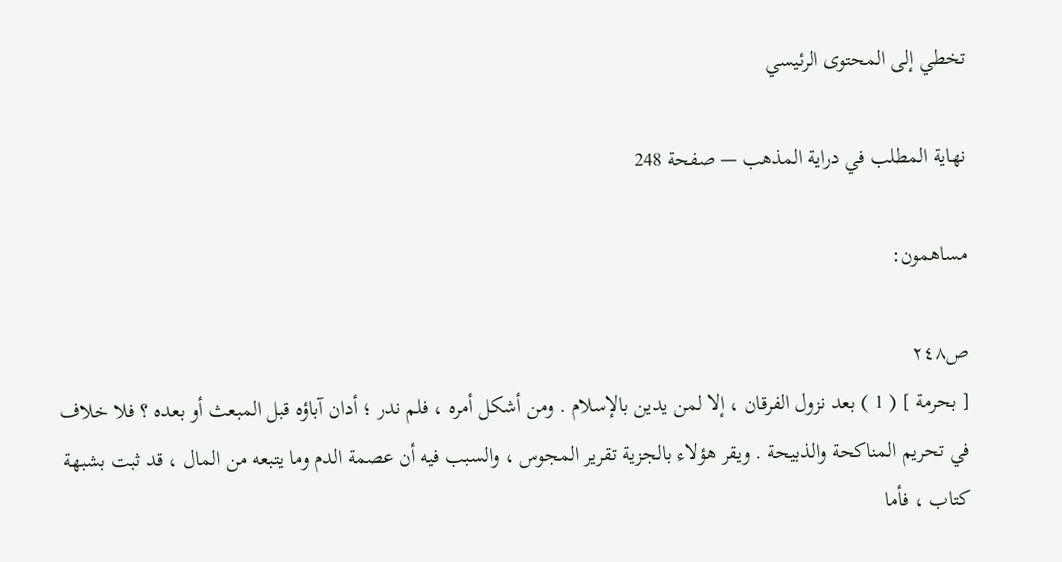تخطي إلى المحتوى الرئيسي

نهاية المطلب في دراية المذهب — صفحة 248

مساهمون:

ص٢٤٨
[ بحرمة ] ( 1 ) بعد نزول الفرقان ، إلا لمن يدين بالإسلام . ومن أشكل أمره ، فلم ندر ؛ أدان آباؤه قبل المبعث أو بعده ؟ فلا خلاف في تحريم المناكحة والذبيحة . ويقر هؤلاء بالجزية تقرير المجوس ، والسبب فيه أن عصمة الدم وما يتبعه من المال ، قد ثبت بشبهة كتاب ، فأما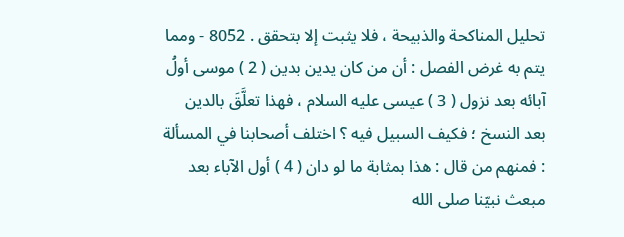تحليل المناكحة والذبيحة ، فلا يثبت إلا بتحقق . 8052 - ومما يتم به غرض الفصل : أن من كان يدين بدين ( 2 ) موسى أولُ آبائه بعد نزول ( 3 ) عيسى عليه السلام ، فهذا تعلَّقَ بالدين بعد النسخ ؛ فكيف السبيل فيه ؟ اختلف أصحابنا في المسألة : فمنهم من قال : هذا بمثابة ما لو دان ( 4 ) أول الآباء بعد مبعث نبيّنا صلى الله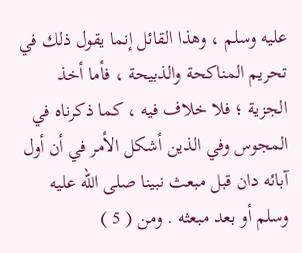عليه وسلم ، وهذا القائل إنما يقول ذلك في تحريم المناكحة والذبيحة ، فأما أخذ الجزية ؛ فلا خلاف فيه ، كما ذكرناه في المجوس وفي الذين أشكل الأمر في أن أول آبائه دان قبل مبعث نبينا صلى الله عليه وسلم أو بعد مبعثه . ومن ( 5 )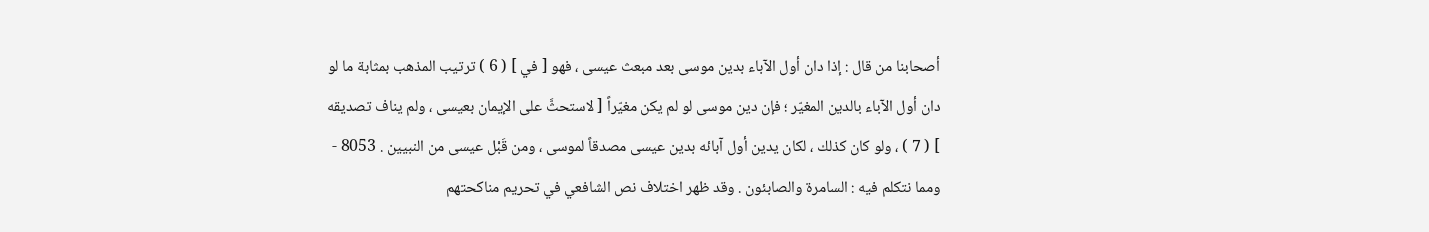أصحابنا من قال : إذا دان أول الآباء بدين موسى بعد مبعث عيسى ، فهو [ في ] ( 6 ) ترتيب المذهب بمثابة ما لو دان أول الآباء بالدين المغيّر ؛ فإن دين موسى لو لم يكن مغيّراً [ لاستحثَّ على الإيمان بعيسى ، ولم يناف تصديقه ] ( 7 ) ، ولو كان كذلك ، لكان يدين أول آبائه بدين عيسى مصدقاً لموسى ، ومن قَبْل عيسى من النبيين . 8053 - ومما نتكلم فيه : السامرة والصابئون . وقد ظهر اختلاف نص الشافعي في تحريم مناكحتهم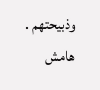وذبيحتهم .
هامش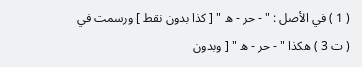( 1 ) في الأصل : " - حر - ه " [ كذا بدون نقط ] ورسمت في ( ت 3 ) هكذا " - حر - ه " [ وبدون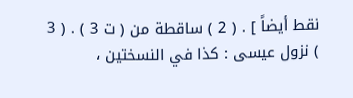نقط أيضاً ] . ( 2 ) ساقطة من ( ت 3 ) . ( 3 ) نزول عيسى : كذا في النسختين ،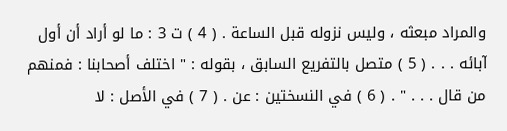والمراد مبعثه ، وليس نزوله قبل الساعة . ( 4 ) ت 3 : ما لو أراد أن أول آبائه . . . ( 5 ) متصل بالتفريع السابق ، بقوله : " اختلف أصحابنا : فمنهم من قال . . . " . ( 6 ) في النسختين : عن . ( 7 ) في الأصل : لا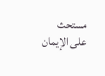مستحث على الإيمان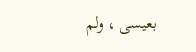بعيسى ، ولم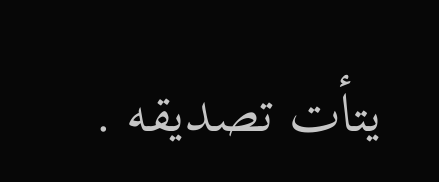يتأت تصديقه .